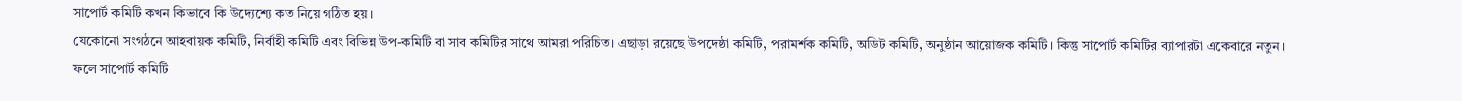সাপোর্ট কমিটি কখন কিভাবে কি উদ্যেশ্যে কত নিয়ে গঠিত হয়।
যেকোনো সংগঠনে আহবায়ক কমিটি, নির্বাহী কমিটি এবং বিভিন্ন উপ-কমিটি বা সাব কমিটির সাথে আমরা পরিচিত। এছাড়া রয়েছে উপদেষ্ঠা কমিটি, পরামর্শক কমিটি, অডিট কমিটি, অনুষ্ঠান আয়োজক কমিটি। কিন্তু সাপোর্ট কমিটির ব্যাপারটা একেবারে নতুন। ফলে সাপোর্ট কমিটি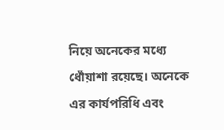নিয়ে অনেকের মধ্যে ধোঁয়াশা রয়েছে। অনেকে এর কার্যপরিধি এবং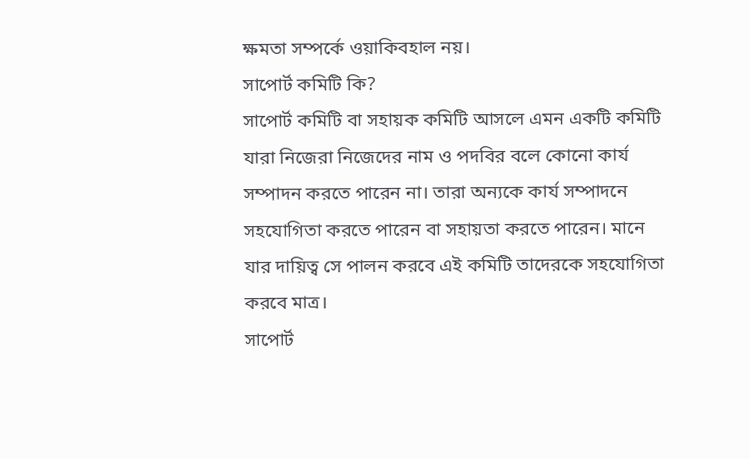ক্ষমতা সম্পর্কে ওয়াকিবহাল নয়।
সাপোর্ট কমিটি কি?
সাপোর্ট কমিটি বা সহায়ক কমিটি আসলে এমন একটি কমিটি যারা নিজেরা নিজেদের নাম ও পদবির বলে কোনো কার্য সম্পাদন করতে পারেন না। তারা অন্যকে কার্য সম্পাদনে সহযোগিতা করতে পারেন বা সহায়তা করতে পারেন। মানে যার দায়িত্ব সে পালন করবে এই কমিটি তাদেরকে সহযোগিতা করবে মাত্র।
সাপোর্ট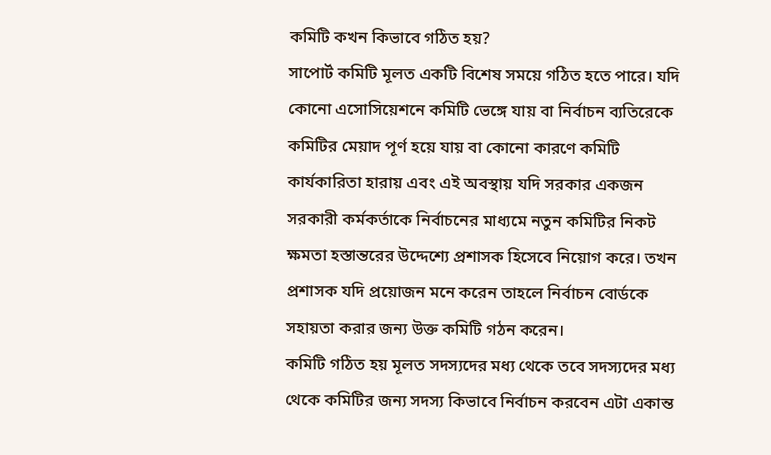কমিটি কখন কিভাবে গঠিত হয়?
সাপোর্ট কমিটি মূলত একটি বিশেষ সময়ে গঠিত হতে পারে। যদি কোনো এসোসিয়েশনে কমিটি ভেঙ্গে যায় বা নির্বাচন ব্যতিরেকে কমিটির মেয়াদ পূর্ণ হয়ে যায় বা কোনো কারণে কমিটি কার্যকারিতা হারায় এবং এই অবস্থায় যদি সরকার একজন সরকারী কর্মকর্তাকে নির্বাচনের মাধ্যমে নতুন কমিটির নিকট ক্ষমতা হস্তান্তরের উদ্দেশ্যে প্রশাসক হিসেবে নিয়োগ করে। তখন প্রশাসক যদি প্রয়োজন মনে করেন তাহলে নির্বাচন বোর্ডকে সহায়তা করার জন্য উক্ত কমিটি গঠন করেন।
কমিটি গঠিত হয় মূলত সদস্যদের মধ্য থেকে তবে সদস্যদের মধ্য থেকে কমিটির জন্য সদস্য কিভাবে নির্বাচন করবেন এটা একান্ত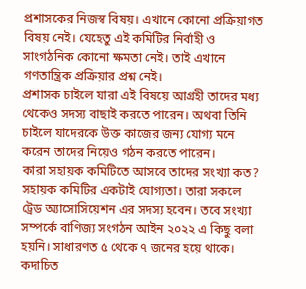প্রশাসকের নিজস্ব বিষয়। এখানে কোনো প্রক্রিয়াগত বিষয় নেই। যেহেতু এই কমিটির নির্বাহী ও সাংগঠনিক কোনো ক্ষমতা নেই। তাই এখানে গণতান্ত্রিক প্রক্রিয়ার প্রশ্ন নেই।
প্রশাসক চাইলে যারা এই বিষয়ে আগ্রহী তাদের মধ্য থেকেও সদস্য বাছাই করতে পারেন। অথবা তিনি চাইলে যাদেরকে উক্ত কাজের জন্য যোগ্য মনে করেন তাদের নিয়েও গঠন করতে পারেন।
কারা সহায়ক কমিটিতে আসবে তাদের সংখ্যা কত?
সহায়ক কমিটির একটাই যোগ্যতা। তারা সকলে ট্রেড অ্যাসোসিয়েশন এর সদস্য হবেন। তবে সংখ্যা সম্পর্কে বাণিজ্য সংগঠন আইন ২০২২ এ কিছু বলা হয়নি। সাধারণত ৫ থেকে ৭ জনের হয়ে থাকে। কদাচিত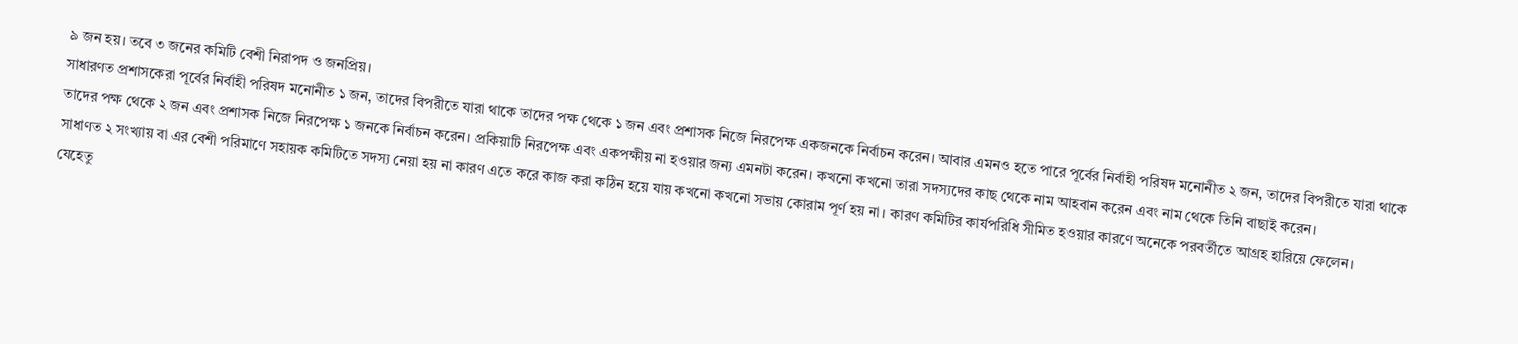৯ জন হয়। তবে ৩ জনের কমিটি বেশী নিরাপদ ও জনপ্রিয়।
সাধারণত প্রশাসকেরা পূর্বের নির্বাহী পরিষদ মনোনীত ১ জন, তাদের বিপরীতে যারা থাকে তাদের পক্ষ থেকে ১ জন এবং প্রশাসক নিজে নিরপেক্ষ একজনকে নির্বাচন করেন। আবার এমনও হতে পারে পূর্বের নির্বাহী পরিষদ মনোনীত ২ জন, তাদের বিপরীতে যারা থাকে তাদের পক্ষ থেকে ২ জন এবং প্রশাসক নিজে নিরপেক্ষ ১ জনকে নির্বাচন করেন। প্রকিয়াটি নিরপেক্ষ এবং একপক্ষীয় না হওয়ার জন্য এমনটা করেন। কখনো কখনো তারা সদস্যদের কাছ থেকে নাম আহবান করেন এবং নাম থেকে তিনি বাছাই করেন।
সাধাণত ২ সংখ্যায় বা এর বেশী পরিমাণে সহায়ক কমিটিতে সদস্য নেয়া হয় না কারণ এতে করে কাজ করা কঠিন হয়ে যায় কখনো কখনো সভায় কোরাম পূর্ণ হয় না। কারণ কমিটির কার্যপরিধি সীমিত হওয়ার কারণে অনেকে পরবর্তীতে আগ্রহ হারিয়ে ফেলেন।
যেহেতু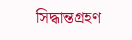সিদ্ধান্তগ্রহণ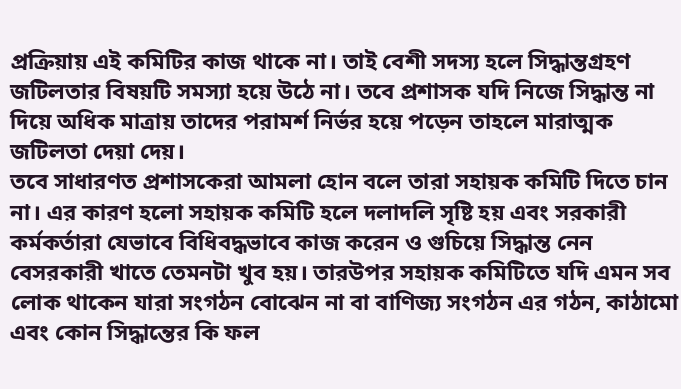প্রক্রিয়ায় এই কমিটির কাজ থাকে না। তাই বেশী সদস্য হলে সিদ্ধান্তগ্রহণ জটিলতার বিষয়টি সমস্যা হয়ে উঠে না। তবে প্রশাসক যদি নিজে সিদ্ধান্ত না দিয়ে অধিক মাত্রায় তাদের পরামর্শ নির্ভর হয়ে পড়েন তাহলে মারাত্মক জটিলতা দেয়া দেয়।
তবে সাধারণত প্রশাসকেরা আমলা হোন বলে তারা সহায়ক কমিটি দিতে চান না। এর কারণ হলো সহায়ক কমিটি হলে দলাদলি সৃষ্টি হয় এবং সরকারী কর্মকর্তারা যেভাবে বিধিবদ্ধভাবে কাজ করেন ও গুচিয়ে সিদ্ধান্ত নেন বেসরকারী খাতে তেমনটা খুব হয়। তারউপর সহায়ক কমিটিতে যদি এমন সব লোক থাকেন যারা সংগঠন বোঝেন না বা বাণিজ্য সংগঠন এর গঠন, কাঠামো এবং কোন সিদ্ধান্তের কি ফল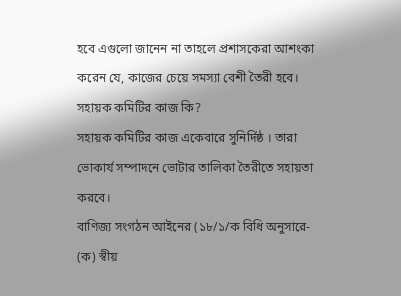হবে এগুলো জানেন না তাহলে প্রশাসকেরা আশংকা করেন যে, কাজের চেয়ে সমস্যা বেশী তৈরী হবে।
সহায়ক কমিটির কাজ কি?
সহায়ক কমিটির কাজ একেবারে সুনির্দিষ্ঠ । তারা ভোকার্য সম্পাদনে ভোটার তালিকা তৈরীতে সহায়তা করবে।
বাণিজ্য সংগঠন আইনের (১৮/১/ক বিধি অনুসারে- (ক) স্বীয়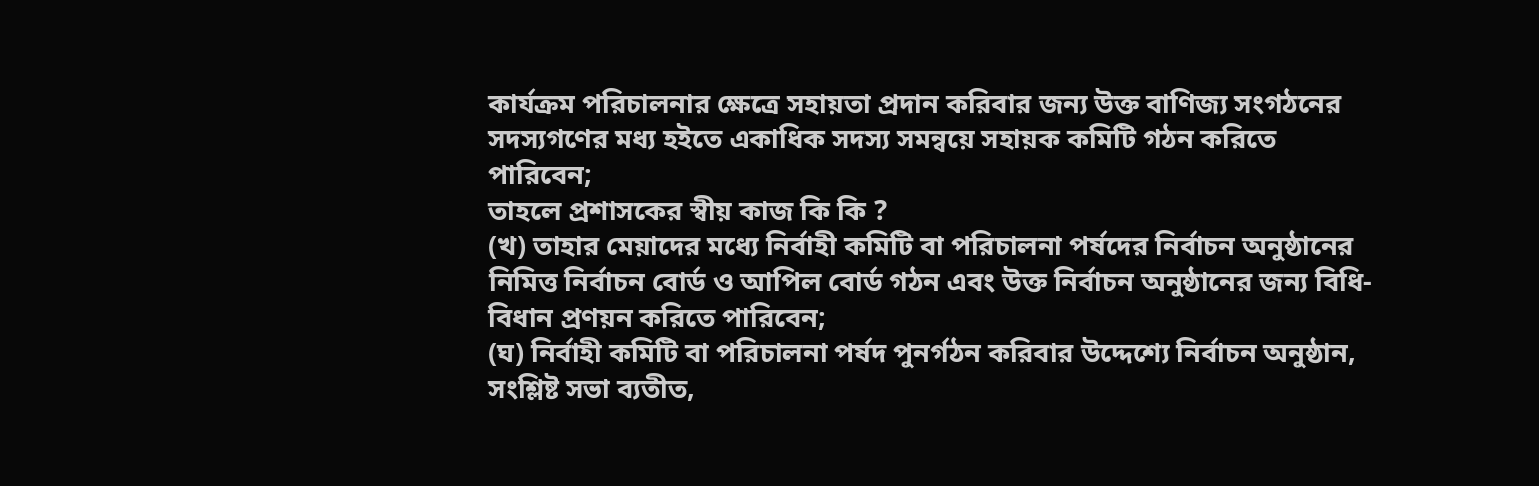কার্যক্রম পরিচালনার ক্ষেত্রে সহায়তা প্রদান করিবার জন্য উক্ত বাণিজ্য সংগঠনের সদস্যগণের মধ্য হইতে একাধিক সদস্য সমন্বয়ে সহায়ক কমিটি গঠন করিতে পারিবেন;
তাহলে প্রশাসকের স্বীয় কাজ কি কি ?
(খ) তাহার মেয়াদের মধ্যে নির্বাহী কমিটি বা পরিচালনা পর্ষদের নির্বাচন অনুষ্ঠানের নিমিত্ত নির্বাচন বোর্ড ও আপিল বোর্ড গঠন এবং উক্ত নির্বাচন অনুষ্ঠানের জন্য বিধি-বিধান প্রণয়ন করিতে পারিবেন;
(ঘ) নির্বাহী কমিটি বা পরিচালনা পর্ষদ পুনর্গঠন করিবার উদ্দেশ্যে নির্বাচন অনুষ্ঠান, সংশ্লিষ্ট সভা ব্যতীত,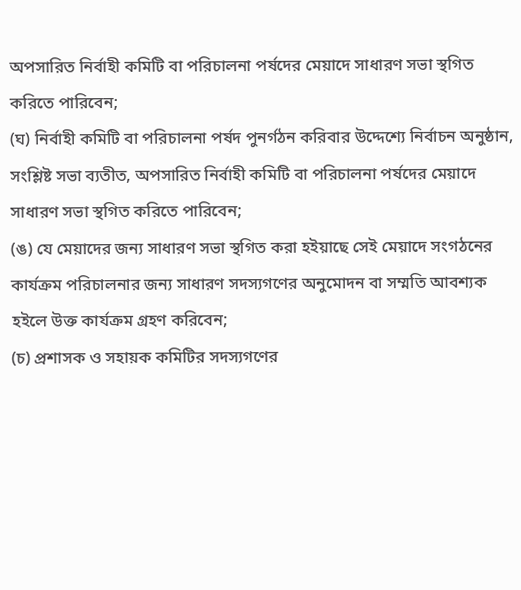অপসারিত নির্বাহী কমিটি বা পরিচালনা পর্ষদের মেয়াদে সাধারণ সভা স্থগিত করিতে পারিবেন;
(ঘ) নির্বাহী কমিটি বা পরিচালনা পর্ষদ পুনর্গঠন করিবার উদ্দেশ্যে নির্বাচন অনুষ্ঠান, সংশ্লিষ্ট সভা ব্যতীত, অপসারিত নির্বাহী কমিটি বা পরিচালনা পর্ষদের মেয়াদে সাধারণ সভা স্থগিত করিতে পারিবেন;
(ঙ) যে মেয়াদের জন্য সাধারণ সভা স্থগিত করা হইয়াছে সেই মেয়াদে সংগঠনের কার্যক্রম পরিচালনার জন্য সাধারণ সদস্যগণের অনুমোদন বা সম্মতি আবশ্যক হইলে উক্ত কার্যক্রম গ্রহণ করিবেন;
(চ) প্রশাসক ও সহায়ক কমিটির সদস্যগণের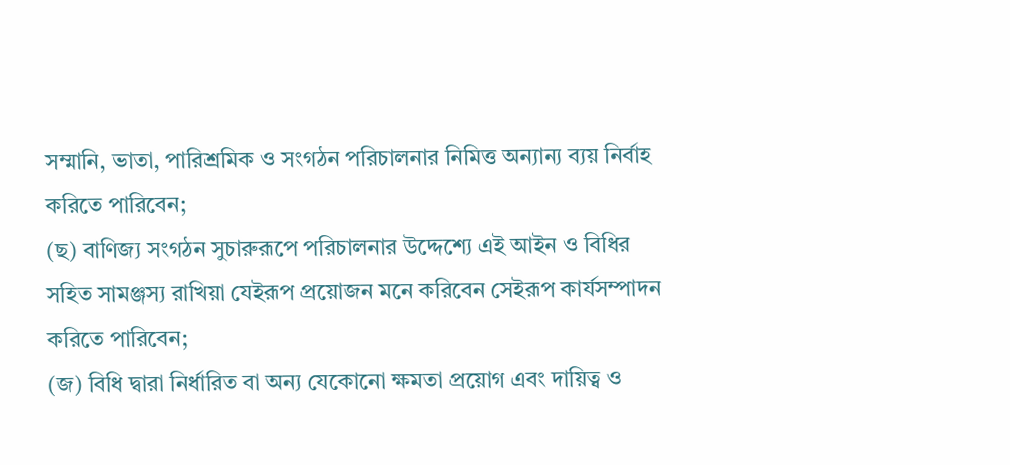সম্মানি, ভাতা, পারিশ্রমিক ও সংগঠন পরিচালনার নিমিত্ত অন্যান্য ব্যয় নির্বাহ করিতে পারিবেন;
(ছ) বাণিজ্য সংগঠন সুচারুরূপে পরিচালনার উদ্দেশ্যে এই আইন ও বিধির সহিত সামঞ্জস্য রাখিয়া যেইরূপ প্রয়োজন মনে করিবেন সেইরূপ কার্যসম্পাদন করিতে পারিবেন;
(জ) বিধি দ্বারা নির্ধারিত বা অন্য যেকোনো ক্ষমতা প্রয়োগ এবং দায়িত্ব ও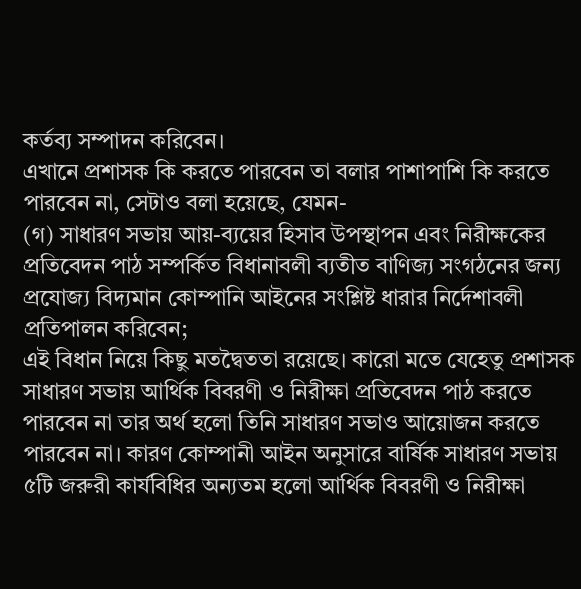কর্তব্য সম্পাদন করিবেন।
এখানে প্রশাসক কি করতে পারবেন তা বলার পাশাপাশি কি করতে পারবেন না, সেটাও বলা হয়েছে, যেমন-
(গ) সাধারণ সভায় আয়-ব্যয়ের হিসাব উপস্থাপন এবং নিরীক্ষকের প্রতিবেদন পাঠ সম্পর্কিত বিধানাবলী ব্যতীত বাণিজ্য সংগঠনের জন্য প্রযোজ্য বিদ্যমান কোম্পানি আইনের সংশ্লিষ্ট ধারার নির্দেশাবলী প্রতিপালন করিবেন;
এই বিধান নিয়ে কিছু মতদ্বৈততা রয়েছে। কারো মতে যেহেতু প্রশাসক সাধারণ সভায় আর্থিক বিবরণী ও নিরীক্ষা প্রতিবেদন পাঠ করতে পারবেন না তার অর্থ হলো তিনি সাধারণ সভাও আয়োজন করতে পারবেন না। কারণ কোম্পানী আইন অনুসারে বার্ষিক সাধারণ সভায় ৫টি জরুরী কার্যবিধির অন্যতম হলো আর্থিক বিবরণী ও নিরীক্ষা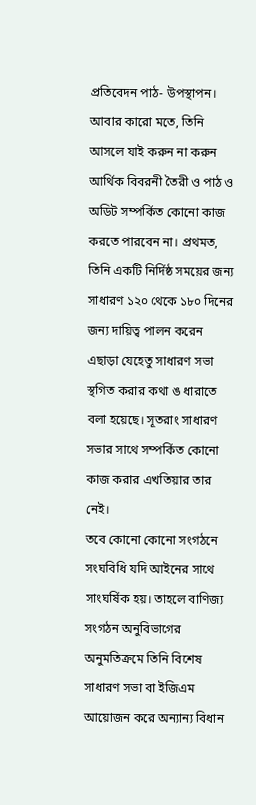প্রতিবেদন পাঠ- উপস্থাপন।
আবার কারো মতে, তিনি আসলে যাই করুন না করুন আর্থিক বিবরনী তৈরী ও পাঠ ও অডিট সম্পর্কিত কোনো কাজ করতে পারবেন না। প্রথমত, তিনি একটি নির্দিষ্ঠ সময়ের জন্য সাধারণ ১২০ থেকে ১৮০ দিনের জন্য দায়িত্ব পালন করেন এছাড়া যেহেতু সাধারণ সভা স্থগিত করার কথা ঙ ধারাতে বলা হয়েছে। সূতরাং সাধারণ সভার সাথে সম্পর্কিত কোনো কাজ করার এখতিয়ার তার নেই।
তবে কোনো কোনো সংগঠনে সংঘবিধি যদি আইনের সাথে সাংঘর্ষিক হয়। তাহলে বাণিজ্য সংগঠন অনুবিভাগের অনুমতিক্রমে তিনি বিশেষ সাধারণ সভা বা ইজিএম আয়োজন করে অন্যান্য বিধান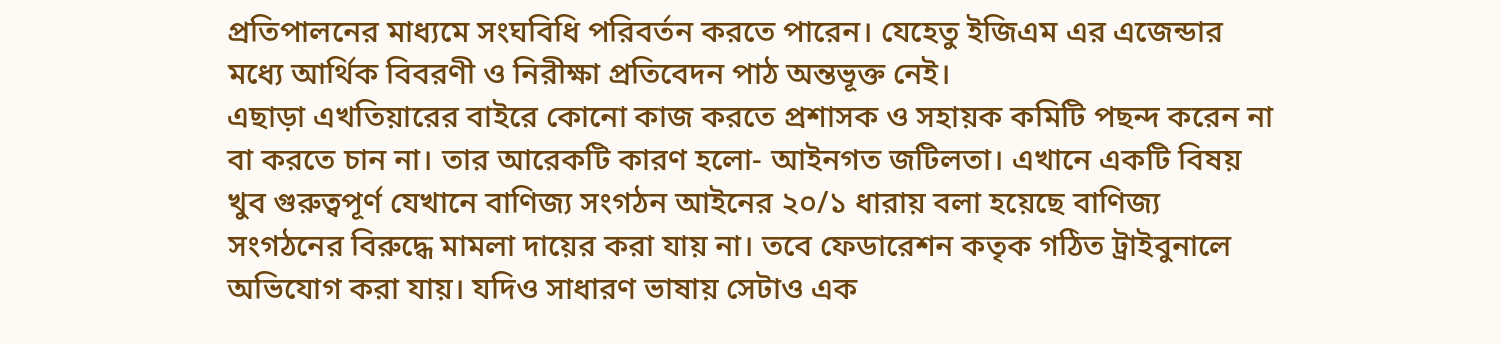প্রতিপালনের মাধ্যমে সংঘবিধি পরিবর্তন করতে পারেন। যেহেতু ইজিএম এর এজেন্ডার মধ্যে আর্থিক বিবরণী ও নিরীক্ষা প্রতিবেদন পাঠ অন্তভূক্ত নেই।
এছাড়া এখতিয়ারের বাইরে কোনো কাজ করতে প্রশাসক ও সহায়ক কমিটি পছন্দ করেন না বা করতে চান না। তার আরেকটি কারণ হলো- আইনগত জটিলতা। এখানে একটি বিষয় খুব গুরুত্বপূর্ণ যেখানে বাণিজ্য সংগঠন আইনের ২০/১ ধারায় বলা হয়েছে বাণিজ্য সংগঠনের বিরুদ্ধে মামলা দায়ের করা যায় না। তবে ফেডারেশন কতৃক গঠিত ট্রাইবুনালে অভিযোগ করা যায়। যদিও সাধারণ ভাষায় সেটাও এক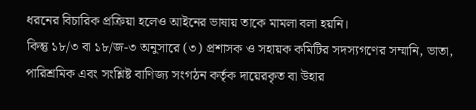ধরনের বিচারিক প্রক্রিয়া হলেও আইনের ভাষায় তাকে মামলা বলা হয়নি।
কিন্তু ১৮/৩ বা ১৮/জ-৩ অনুসারে (৩) প্রশাসক ও সহায়ক কমিটির সদস্যগণের সম্মানি, ভাতা, পারিশ্রমিক এবং সংশ্লিষ্ট বাণিজ্য সংগঠন কর্তৃক দায়েরকৃত বা উহার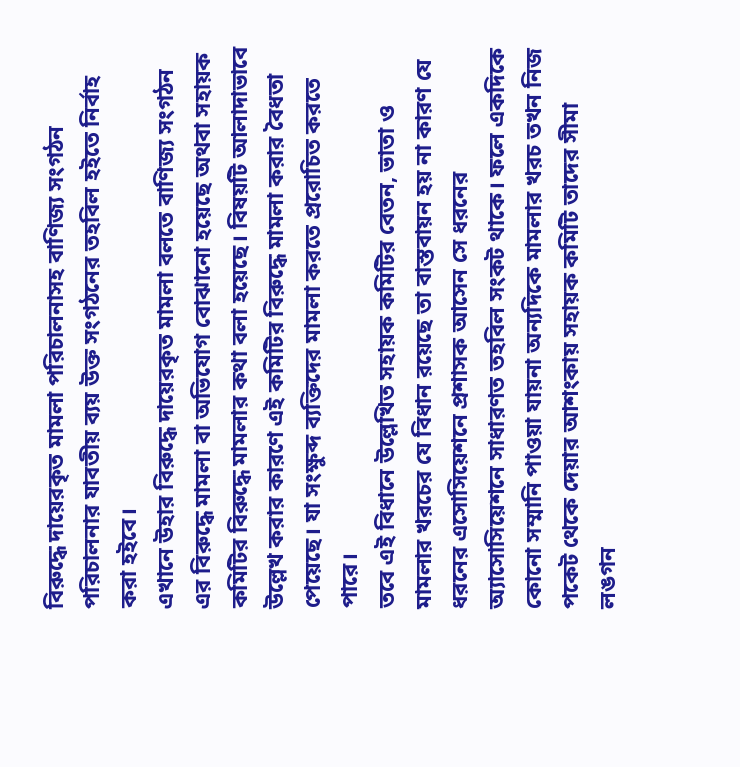বিরুদ্ধে দায়েরকৃত মামলা পরিচালনাসহ বাণিজ্য সংগঠন পরিচালনার যাবতীয় ব্যয় উক্ত সংগঠনের তহবিল হইতে নির্বাহ করা হইবে।
এখানে উহার বিরুদ্ধে দায়েরকৃত মামলা বলতে বাণিজ্য সংগঠন এর বিরুদ্ধে মামলা বা অভিযোগ বোঝানো হয়েছে অথবা সহায়ক কমিটির বিরুদ্ধে মামলার কথা বলা হয়েছে। বিষয়টি আলাদাভাবে উল্লেখ করার কারণে এই কমিটির বিরুদ্ধে মামলা করার বৈধতা পেয়েছে। যা সংক্ষুব্দ ব্যক্তিদের মামলা করতে প্ররোচিত করতে পারে।
তবে এই বিধানে উল্লেখিত সহায়ক কমিটির বেতন, ভাতা ও মামলার খরচের যে বিধান রয়েছে তা বাস্তবায়ন হয় না কারণ যে ধরনের এসোসিয়েশনে প্রশাসক আসেন সে ধরনের অ্যাসোসিয়েশনে সাধারণত তহবিল সংকট থাকে। ফলে একদিকে কোনো সম্মানি পাওয়া যায়না অন্যদিকে মামলার খরচ তখন নিজ পকেট থেকে দেয়ার আশংকায় সহায়ক কমিটি তাদের সীমা লঙগন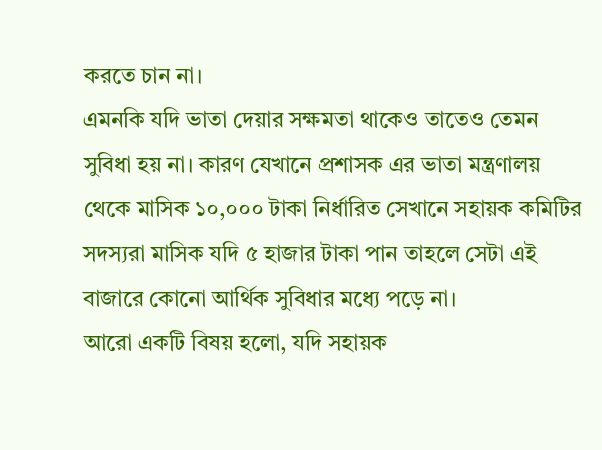করতে চান না।
এমনকি যদি ভাতা দেয়ার সক্ষমতা থাকেও তাতেও তেমন সুবিধা হয় না। কারণ যেখানে প্রশাসক এর ভাতা মন্ত্রণালয় থেকে মাসিক ১০,০০০ টাকা নির্ধারিত সেখানে সহায়ক কমিটির সদস্যরা মাসিক যদি ৫ হাজার টাকা পান তাহলে সেটা এই বাজারে কোনো আর্থিক সুবিধার মধ্যে পড়ে না।
আরো একটি বিষয় হলো, যদি সহায়ক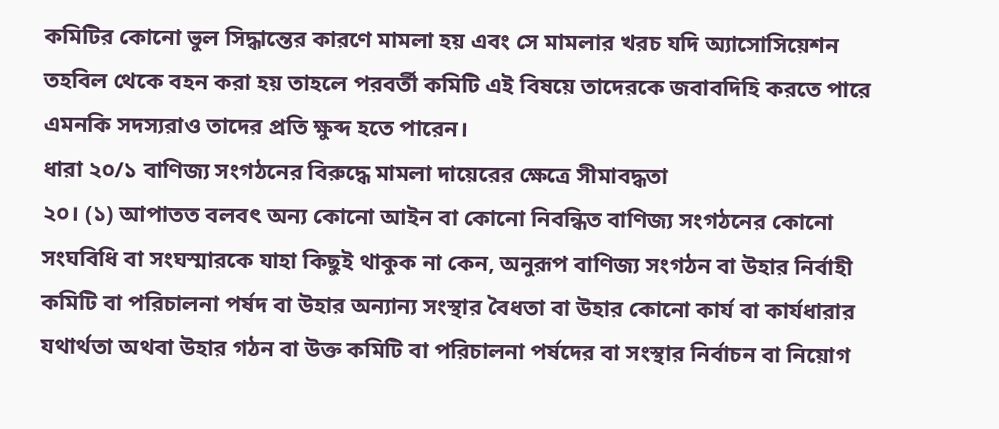কমিটির কোনো ভুল সিদ্ধান্তের কারণে মামলা হয় এবং সে মামলার খরচ যদি অ্যাসোসিয়েশন তহবিল থেকে বহন করা হয় তাহলে পরবর্তী কমিটি এই বিষয়ে তাদেরকে জবাবদিহি করতে পারে এমনকি সদস্যরাও তাদের প্রতি ক্ষুব্দ হতে পারেন।
ধারা ২০/১ বাণিজ্য সংগঠনের বিরুদ্ধে মামলা দায়েরের ক্ষেত্রে সীমাবদ্ধতা
২০। (১) আপাতত বলবৎ অন্য কোনো আইন বা কোনো নিবন্ধিত বাণিজ্য সংগঠনের কোনো সংঘবিধি বা সংঘস্মারকে যাহা কিছুই থাকুক না কেন, অনুরূপ বাণিজ্য সংগঠন বা উহার নির্বাহী কমিটি বা পরিচালনা পর্ষদ বা উহার অন্যান্য সংস্থার বৈধতা বা উহার কোনো কার্য বা কার্যধারার যথার্থতা অথবা উহার গঠন বা উক্ত কমিটি বা পরিচালনা পর্ষদের বা সংস্থার নির্বাচন বা নিয়োগ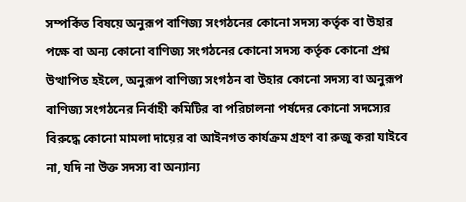সম্পর্কিত বিষয়ে অনুরূপ বাণিজ্য সংগঠনের কোনো সদস্য কর্তৃক বা উহার পক্ষে বা অন্য কোনো বাণিজ্য সংগঠনের কোনো সদস্য কর্তৃক কোনো প্রশ্ন উত্থাপিত হইলে, অনুরূপ বাণিজ্য সংগঠন বা উহার কোনো সদস্য বা অনুরূপ বাণিজ্য সংগঠনের নির্বাহী কমিটির বা পরিচালনা পর্ষদের কোনো সদস্যের বিরুদ্ধে কোনো মামলা দায়ের বা আইনগত কার্যক্রম গ্রহণ বা রুজু করা যাইবে না, যদি না উক্ত সদস্য বা অন্যান্য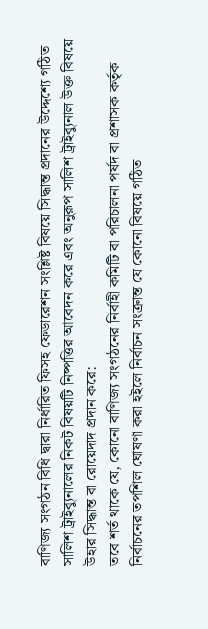বাণিজ্য সংগঠন বিধি দ্বারা নির্ধারিত ফিসহ ফেডারেশন সংশ্লিষ্ট বিষয়ে সিদ্ধান্ত প্রদানের উদ্দেশ্যে গঠিত সালিশ ট্রাইব্যুনালের নিকট বিষয়টি নিষ্পত্তির আবেদন করে এবং অনুরূপ সালিশ ট্রাইব্যুনাল উক্ত বিষয়ে উহার সিদ্ধান্ত বা রোয়েদাদ প্রদান করে:
তবে শর্ত থাকে যে, কোনো বাণিজ্য সংগঠনের নির্বাহী কমিটি বা পরিচালনা পর্ষদ বা প্রশাসক কর্তৃক নির্বাচনের তপশিল ঘোষণা করা হইলে নির্বাচন সংক্রান্ত যে কোনো বিষয়ে গঠিত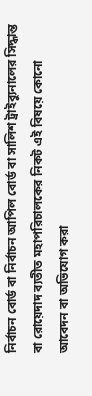নির্বাচন বোর্ড বা নির্বাচন আপিল বোর্ড বা সালিশ ট্রাইব্যুনালের সিদ্ধান্ত বা রোয়েদাদ ব্যতীত মহাপরিচালকের নিকট এই বিষয়ে কোনো আবেদন বা অভিযোগ করা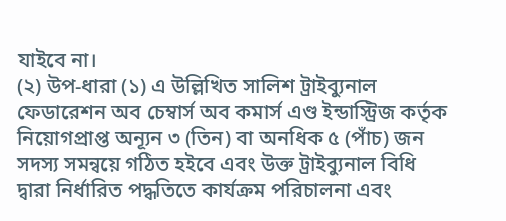যাইবে না।
(২) উপ-ধারা (১) এ উল্লিখিত সালিশ ট্রাইব্যুনাল ফেডারেশন অব চেম্বার্স অব কমার্স এণ্ড ইন্ডাস্ট্রিজ কর্তৃক নিয়োগপ্রাপ্ত অন্যূন ৩ (তিন) বা অনধিক ৫ (পাঁচ) জন সদস্য সমন্বয়ে গঠিত হইবে এবং উক্ত ট্রাইব্যুনাল বিধি দ্বারা নির্ধারিত পদ্ধতিতে কার্যক্রম পরিচালনা এবং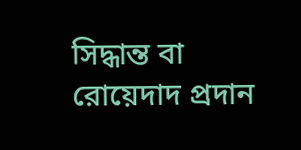সিদ্ধান্ত বা রোয়েদাদ প্রদান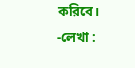করিবে।
-লেখা :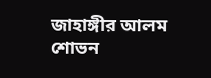জাহাঙ্গীর আলম শোভন